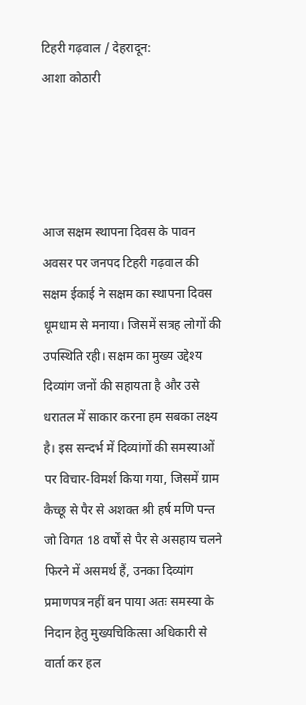टिहरी गढ़वाल / देहरादून:
आशा कोठारी




आज सक्षम स्थापना दिवस के पावन अवसर पर जनपद टिहरी गढ़वाल की सक्षम ईकाई ने सक्षम का स्थापना दिवस धूमधाम से मनाया। जिसमें सत्रह लोगों की उपस्थिति रही। सक्षम का मुख्य उद्देश्य दिव्यांग जनों की सहायता है और उसे धरातल में साकार करना हम सबका लक्ष्य है। इस सन्दर्भ में दिव्यांगों की समस्याओं पर विचार-विमर्श किया गया, जिसमें ग्राम कैच्छू से पैर से अशक्त श्री हर्ष मणि पन्त जो विगत 18 वर्षों से पैर से असहाय चलने फिरने में असमर्थ हैं, उनका दिव्यांग प्रमाणपत्र नहीं बन पाया अतः समस्या के निदान हेतु मुख्यचिकित्सा अधिकारी से वार्ता कर हल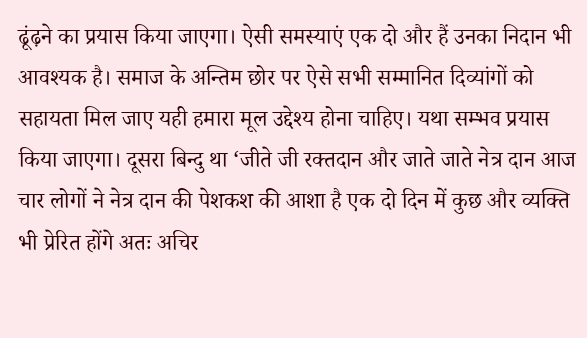ढूंढ़ने का प्रयास किया जाएगा। ऐसी समस्याएं एक दो और हैं उनका निदान भी आवश्यक है। समाज के अन्तिम छोर पर ऐसे सभी सम्मानित दिव्यांगों को सहायता मिल जाए यही हमारा मूल उद्देश्य होना चाहिए। यथा सम्भव प्रयास किया जाएगा। दूसरा बिन्दु था ‘जीते जी रक्तदान और जाते जाते नेत्र दान आज चार लोगों ने नेत्र दान की पेशकश की आशा है एक दो दिन में कुछ और व्यक्ति भी प्रेरित होंगे अतः अचिर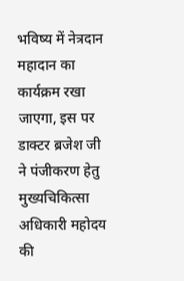भविष्य में नेत्रदान महादान का कार्यक्रम रखा जाएगा, इस पर डाक्टर ब्रजेश जी ने पंजीकरण हेतु मुख्यचिकित्सा अधिकारी महोदय की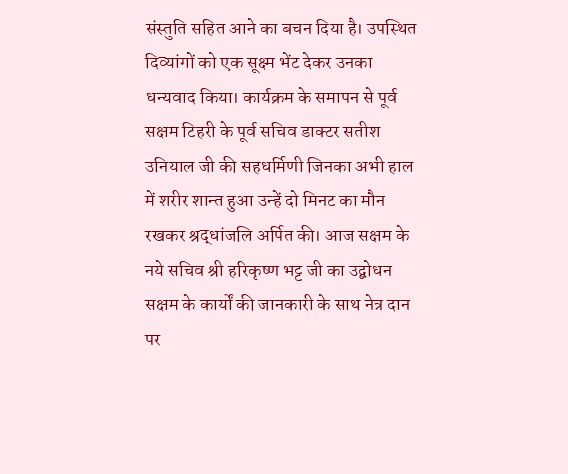संस्तुति सहित आने का बचन दिया है। उपस्थित दिव्यांगों को एक सूक्ष्म भेंट देकर उनका धन्यवाद किया। कार्यक्रम के समापन से पूर्व सक्षम टिहरी के पूर्व सचिव डाक्टर सतीश उनियाल जी की सहधर्मिणी जिनका अभी हाल में शरीर शान्त हुआ उन्हें दो मिनट का मौन रखकर श्रद्धांजलि अर्पित की। आज सक्षम के नये सचिव श्री हरिकृष्ण भट्ट जी का उद्बोधन सक्षम के कार्यों की जानकारी के साथ नेत्र दान पर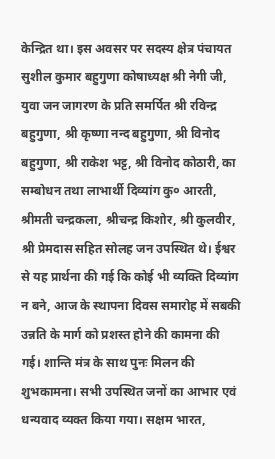केन्द्रित था। इस अवसर पर सदस्य क्षेत्र पंचायत सुशील कुमार बहुगुणा कोषाध्यक्ष श्री नेगी जी, युवा जन जागरण के प्रति समर्पित श्री रविन्द्र बहुगुणा, श्री कृष्णा नन्द बहुगुणा, श्री विनोद बहुगुणा, श्री राकेश भट्ट, श्री विनोद कोठारी, का सम्बोधन तथा लाभार्थी दिव्यांग कु० आरती, श्रीमती चन्द्रकला, श्रीचन्द्र किशोर, श्री कुलवीर, श्री प्रेमदास सहित सोलह जन उपस्थित थे। ईश्वर से यह प्रार्थना की गई कि कोई भी व्यक्ति दिव्यांग न बने, आज के स्थापना दिवस समारोह में सबकी उन्नति के मार्ग को प्रशस्त होने की कामना की गई। शान्ति मंत्र के साथ पुनः मिलन की शुभकामना। सभी उपस्थित जनों का आभार एवं धन्यवाद व्यक्त किया गया। सक्षम भारत,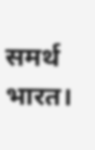समर्थ भारत।